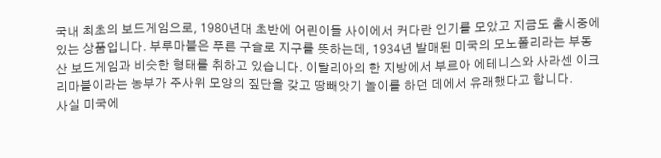국내 최초의 보드게임으로, 1980년대 초반에 어린이들 사이에서 커다란 인기를 모았고 지금도 출시중에 있는 상품입니다. 부루마블은 푸른 구슬로 지구를 뜻하는데, 1934년 발매된 미국의 모노폴리라는 부동산 보드게임과 비슷한 형태를 취하고 있습니다. 이탈리아의 한 지방에서 부르아 에테니스와 사라센 이크리마블이라는 농부가 주사위 모양의 짚단을 갖고 땅빼앗기 놀이를 하던 데에서 유래했다고 합니다.
사실 미국에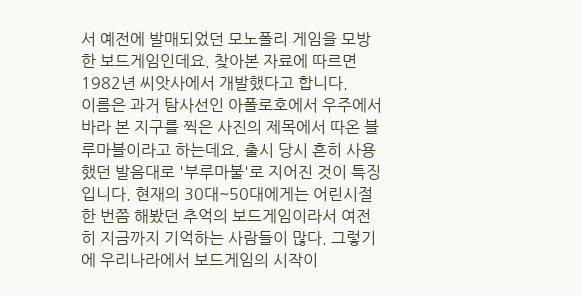서 예전에 발매되었던 모노폴리 게임을 모방한 보드게임인데요. 찾아본 자료에 따르면 1982년 씨앗사에서 개발했다고 합니다.
이름은 과거 탐사선인 아폴로호에서 우주에서 바라 본 지구를 찍은 사진의 제목에서 따온 블루마블이라고 하는데요. 출시 당시 흔히 사용했던 발음대로 '부루마불'로 지어진 것이 특징입니다. 현재의 30대~50대에게는 어린시절 한 번쯤 해봤던 추억의 보드게임이라서 여전히 지금까지 기억하는 사람들이 많다. 그렇기에 우리나라에서 보드게임의 시작이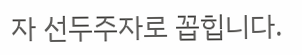자 선두주자로 꼽힙니다.